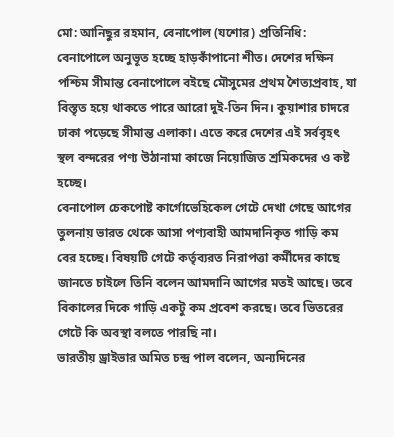মো: আনিছুর রহমান, বেনাপোল (যশোর) প্রতিনিধি: বেনাপোলে অনুভূত হচ্ছে হাড়কাঁপানো শীত। দেশের দক্ষিন পশ্চিম সীমান্ত বেনাপোলে বইছে মৌসুমের প্রথম শৈত্যপ্রবাহ, যা বিস্তৃত হয়ে থাকতে পারে আরো দুই-তিন দিন। কুয়াশার চাদরে ঢাকা পড়েছে সীমান্ত এলাকা। এতে করে দেশের এই সর্ববৃহৎ স্থল বন্দরের পণ্য উঠানামা কাজে নিয়োজিত শ্রমিকদের ও কষ্ট হচ্ছে।
বেনাপোল চেকপোষ্ট কার্গোভেহিকেল গেটে দেখা গেছে আগের তুলনায় ভারত থেকে আসা পণ্যবাহী আমদানিকৃত গাড়ি কম বের হচ্ছে। বিষয়টি গেটে কর্তৃব্যরত নিরাপত্তা কর্মীদের কাছে জানতে চাইলে তিনি বলেন আমদানি আগের মতই আছে। তবে বিকালের দিকে গাড়ি একটু কম প্রবেশ করছে। তবে ভিতরের গেটে কি অবস্থা বলতে পারছি না।
ভারতীয় ড্রাইভার অমিত চন্দ্র পাল বলেন, অন্যদিনের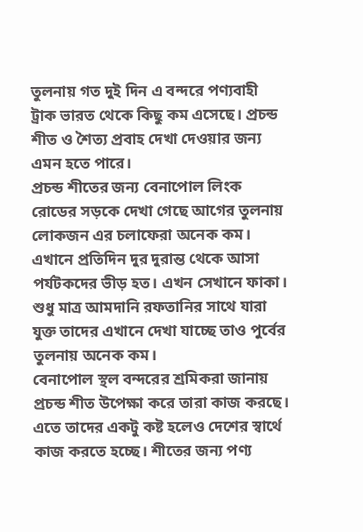তুলনায় গত দুই দিন এ বন্দরে পণ্যবাহী ট্রাক ভারত থেকে কিছু কম এসেছে। প্রচন্ড শীত ও শৈত্য প্রবাহ দেখা দেওয়ার জন্য এমন হতে পারে।
প্রচন্ড শীতের জন্য বেনাপোল লিংক রোডের সড়কে দেখা গেছে আগের তুলনায় লোকজন এর চলাফেরা অনেক কম। এখানে প্রতিদিন দুর দুরান্ত থেকে আসা পর্যটকদের ভীড় হত। এখন সেখানে ফাকা। শুধু মাত্র আমদানি রফতানির সাথে যারা যুক্ত তাদের এখানে দেখা যাচ্ছে তাও পুর্বের তুলনায় অনেক কম।
বেনাপোল স্থল বন্দরের শ্রমিকরা জানায় প্রচন্ড শীত উপেক্ষা করে তারা কাজ করছে। এতে তাদের একটু কষ্ট হলেও দেশের স্বার্থে কাজ করতে হচ্ছে। শীতের জন্য পণ্য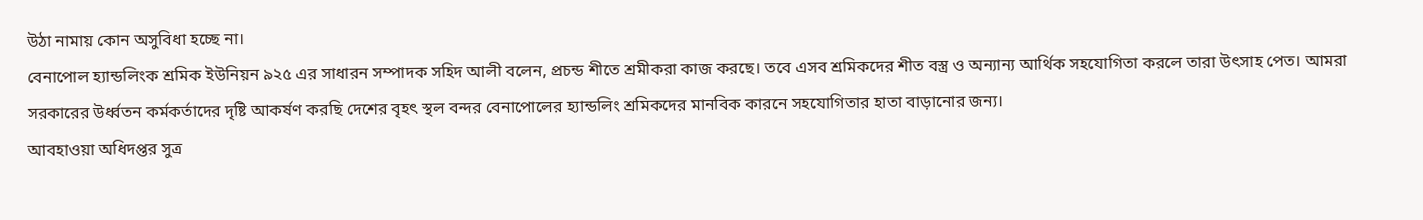উঠা নামায় কোন অসুবিধা হচ্ছে না।
বেনাপোল হ্যান্ডলিংক শ্রমিক ইউনিয়ন ৯২৫ এর সাধারন সম্পাদক সহিদ আলী বলেন, প্রচন্ড শীতে শ্রমীকরা কাজ করছে। তবে এসব শ্রমিকদের শীত বস্ত্র ও অন্যান্য আর্থিক সহযোগিতা করলে তারা উৎসাহ পেত। আমরা সরকারের উর্ধ্বতন কর্মকর্তাদের দৃষ্টি আকর্ষণ করছি দেশের বৃহৎ স্থল বন্দর বেনাপোলের হ্যান্ডলিং শ্রমিকদের মানবিক কারনে সহযোগিতার হাতা বাড়ানোর জন্য।
আবহাওয়া অধিদপ্তর সুত্র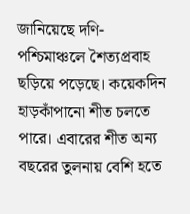জানিয়েছে দণি-পশ্চিমাঞ্চলে শৈত্যপ্রবাহ ছড়িয়ে পড়েছে। কয়েকদিন হাড়কাঁপানো শীত চলতে পারে। এবারের শীত অন্য বছরের তুলনায় বেশি হতে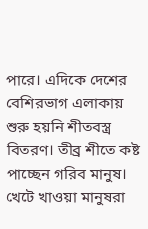পারে। এদিকে দেশের বেশিরভাগ এলাকায় শুরু হয়নি শীতবস্ত্র বিতরণ। তীব্র শীতে কষ্ট পাচ্ছেন গরিব মানুষ। খেটে খাওয়া মানুষরা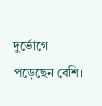দুর্ভোগে পড়েছেন বেশি।